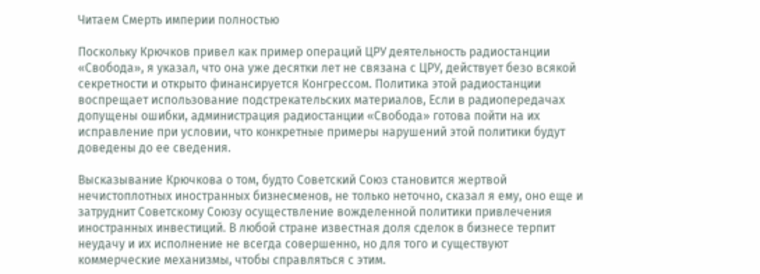Читаем Смерть империи полностью

Поскольку Крючков привел как пример операций ЦРУ деятельность радиостанции «Свобода», я указал, что она уже десятки лет не связана с ЦРУ, действует безо всякой секретности и открыто финансируется Конгрессом. Политика этой радиостанции воспрещает использование подстрекательских материалов, Если в радиопередачах допущены ошибки, администрация радиостанции «Свобода» готова пойти на их исправление при условии, что конкретные примеры нарушений этой политики будут доведены до ее сведения.

Высказывание Крючкова о том, будто Советский Союз становится жертвой нечистоплотных иностранных бизнесменов, не только неточно, сказал я ему, оно еще и затруднит Советскому Союзу осуществление вожделенной политики привлечения иностранных инвестиций. В любой стране известная доля сделок в бизнесе терпит неудачу и их исполнение не всегда совершенно, но для того и существуют коммерческие механизмы, чтобы справляться с этим.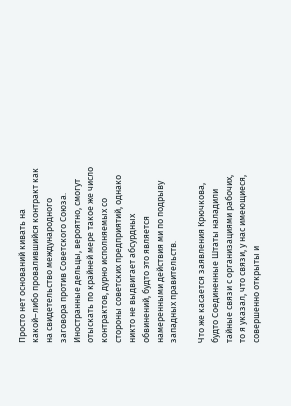Просто нет оснований кивать на какой–либо провалившийся контракт как на свидетельство международного заговора против Советского Союза. Иностранные дельцы, вероятно, смогут отыскать по крайней мере такое же число контрактов, дурно исполняемых со стороны советских предприятий, однако никто не выдвигает абсурдных обвинений, будто это является намеренными действия ми по подрыву западных правительств.

Что же касается заявления Крючкова, будто Соединенные Штаты наладили тайные связи с организациями рабочих, то я указал, что связи, у нас имеющиеся, совершенно открыты и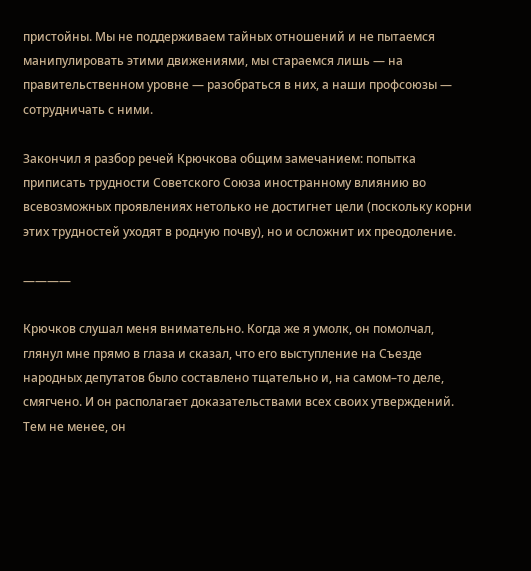пристойны. Мы не поддерживаем тайных отношений и не пытаемся манипулировать этими движениями, мы стараемся лишь — на правительственном уровне — разобраться в них, а наши профсоюзы — сотрудничать с ними.

Закончил я разбор речей Крючкова общим замечанием: попытка приписать трудности Советского Союза иностранному влиянию во всевозможных проявлениях нетолько не достигнет цели (поскольку корни этих трудностей уходят в родную почву), но и осложнит их преодоление.

————

Крючков слушал меня внимательно. Когда же я умолк, он помолчал, глянул мне прямо в глаза и сказал, что его выступление на Съезде народных депутатов было составлено тщательно и, на самом–то деле, смягчено. И он располагает доказательствами всех своих утверждений. Тем не менее, он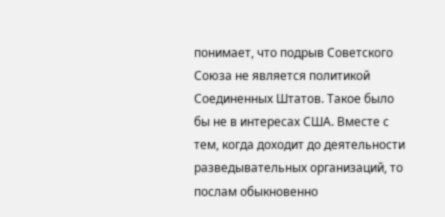понимает, что подрыв Советского Союза не является политикой Соединенных Штатов. Такое было бы не в интересах США. Вместе с тем, когда доходит до деятельности разведывательных организаций, то послам обыкновенно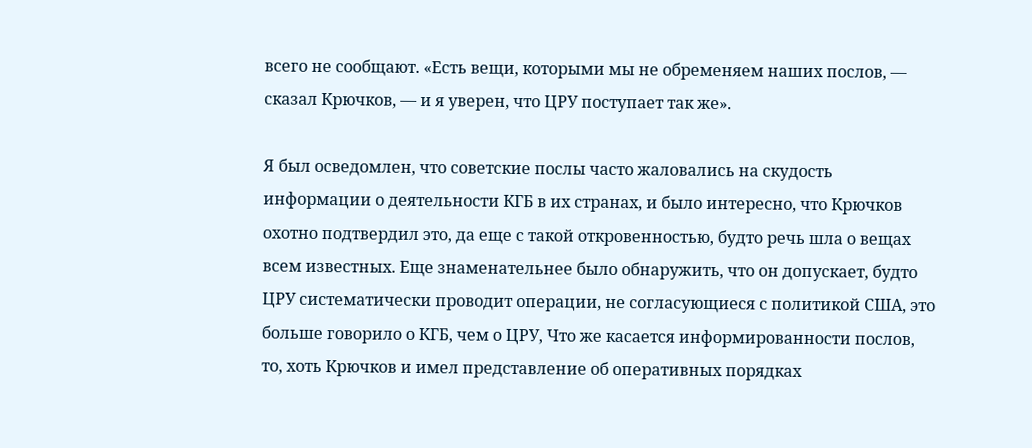всего не сообщают. «Есть вещи, которыми мы не обременяем наших послов, — сказал Крючков, — и я уверен, что ЦРУ поступает так же».

Я был осведомлен, что советские послы часто жаловались на скудость информации о деятельности КГБ в их странах, и было интересно, что Крючков охотно подтвердил это, да еще с такой откровенностью, будто речь шла о вещах всем известных. Еще знаменательнее было обнаружить, что он допускает, будто ЦРУ систематически проводит операции, не согласующиеся с политикой США, это больше говорило о КГБ, чем о ЦРУ, Что же касается информированности послов, то, хоть Крючков и имел представление об оперативных порядках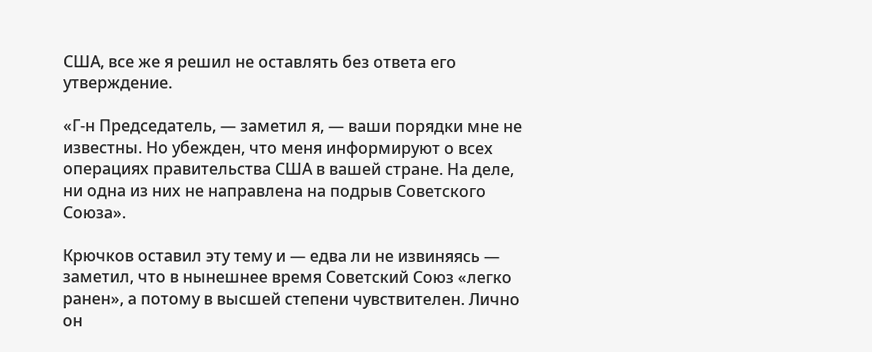США, все же я решил не оставлять без ответа его утверждение.

«Г-н Председатель, — заметил я, — ваши порядки мне не известны. Но убежден, что меня информируют о всех операциях правительства США в вашей стране. На деле, ни одна из них не направлена на подрыв Советского Союза».

Крючков оставил эту тему и — едва ли не извиняясь — заметил, что в нынешнее время Советский Союз «легко ранен», а потому в высшей степени чувствителен. Лично он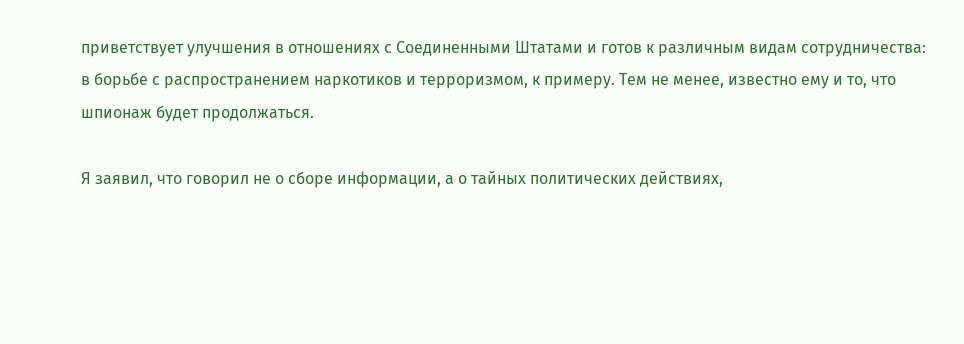приветствует улучшения в отношениях с Соединенными Штатами и готов к различным видам сотрудничества: в борьбе с распространением наркотиков и терроризмом, к примеру. Тем не менее, известно ему и то, что шпионаж будет продолжаться.

Я заявил, что говорил не о сборе информации, а о тайных политических действиях,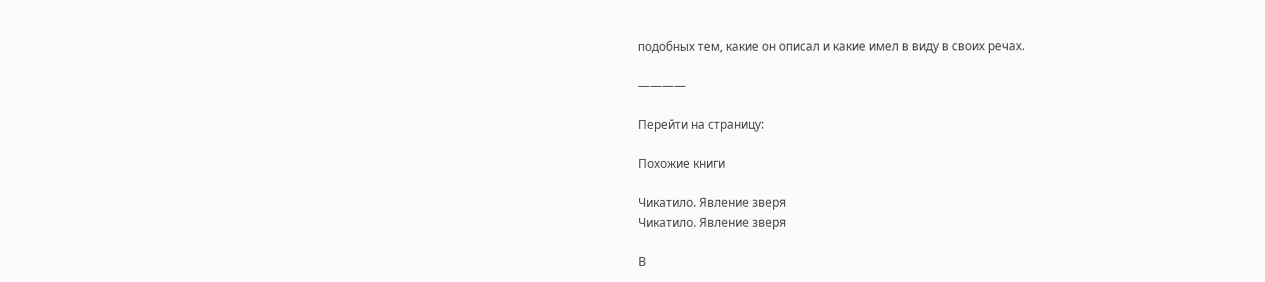подобных тем, какие он описал и какие имел в виду в своих речах.

————

Перейти на страницу:

Похожие книги

Чикатило. Явление зверя
Чикатило. Явление зверя

В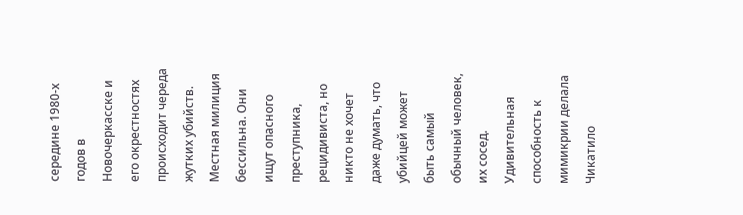середине 1980-х годов в Новочеркасске и его окрестностях происходит череда жутких убийств. Местная милиция бессильна. Они ищут опасного преступника, рецидивиста, но никто не хочет даже думать, что убийцей может быть самый обычный человек, их сосед. Удивительная способность к мимикрии делала Чикатило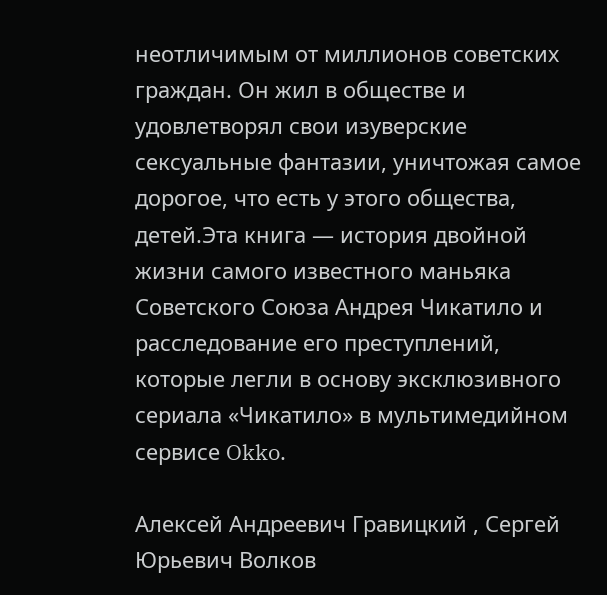неотличимым от миллионов советских граждан. Он жил в обществе и удовлетворял свои изуверские сексуальные фантазии, уничтожая самое дорогое, что есть у этого общества, детей.Эта книга — история двойной жизни самого известного маньяка Советского Союза Андрея Чикатило и расследование его преступлений, которые легли в основу эксклюзивного сериала «Чикатило» в мультимедийном сервисе Okko.

Алексей Андреевич Гравицкий , Сергей Юрьевич Волков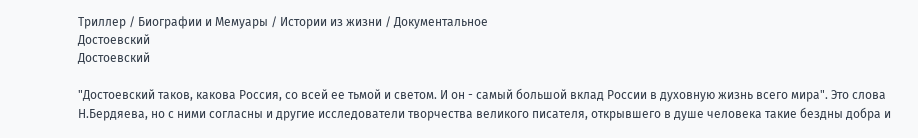Триллер / Биографии и Мемуары / Истории из жизни / Документальное
Достоевский
Достоевский

"Достоевский таков, какова Россия, со всей ее тьмой и светом. И он - самый большой вклад России в духовную жизнь всего мира". Это слова Н.Бердяева, но с ними согласны и другие исследователи творчества великого писателя, открывшего в душе человека такие бездны добра и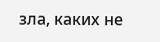зла, каких не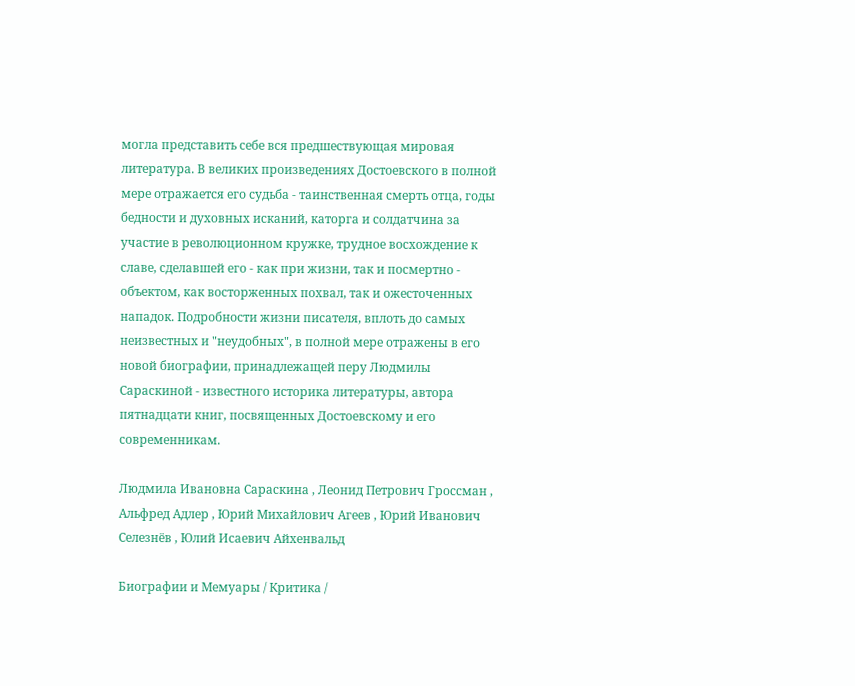могла представить себе вся предшествующая мировая литература. В великих произведениях Достоевского в полной мере отражается его судьба - таинственная смерть отца, годы бедности и духовных исканий, каторга и солдатчина за участие в революционном кружке, трудное восхождение к славе, сделавшей его - как при жизни, так и посмертно - объектом, как восторженных похвал, так и ожесточенных нападок. Подробности жизни писателя, вплоть до самых неизвестных и "неудобных", в полной мере отражены в его новой биографии, принадлежащей перу Людмилы Сараскиной - известного историка литературы, автора пятнадцати книг, посвященных Достоевскому и его современникам.

Людмила Ивановна Сараскина , Леонид Петрович Гроссман , Альфред Адлер , Юрий Михайлович Агеев , Юрий Иванович Селезнёв , Юлий Исаевич Айхенвальд

Биографии и Мемуары / Критика /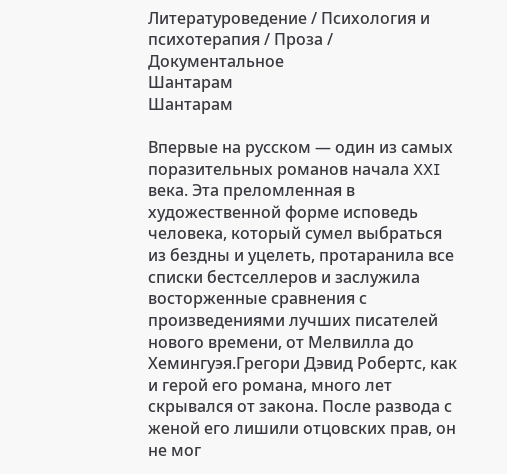Литературоведение / Психология и психотерапия / Проза / Документальное
Шантарам
Шантарам

Впервые на русском — один из самых поразительных романов начала XXI века. Эта преломленная в художественной форме исповедь человека, который сумел выбраться из бездны и уцелеть, протаранила все списки бестселлеров и заслужила восторженные сравнения с произведениями лучших писателей нового времени, от Мелвилла до Хемингуэя.Грегори Дэвид Робертс, как и герой его романа, много лет скрывался от закона. После развода с женой его лишили отцовских прав, он не мог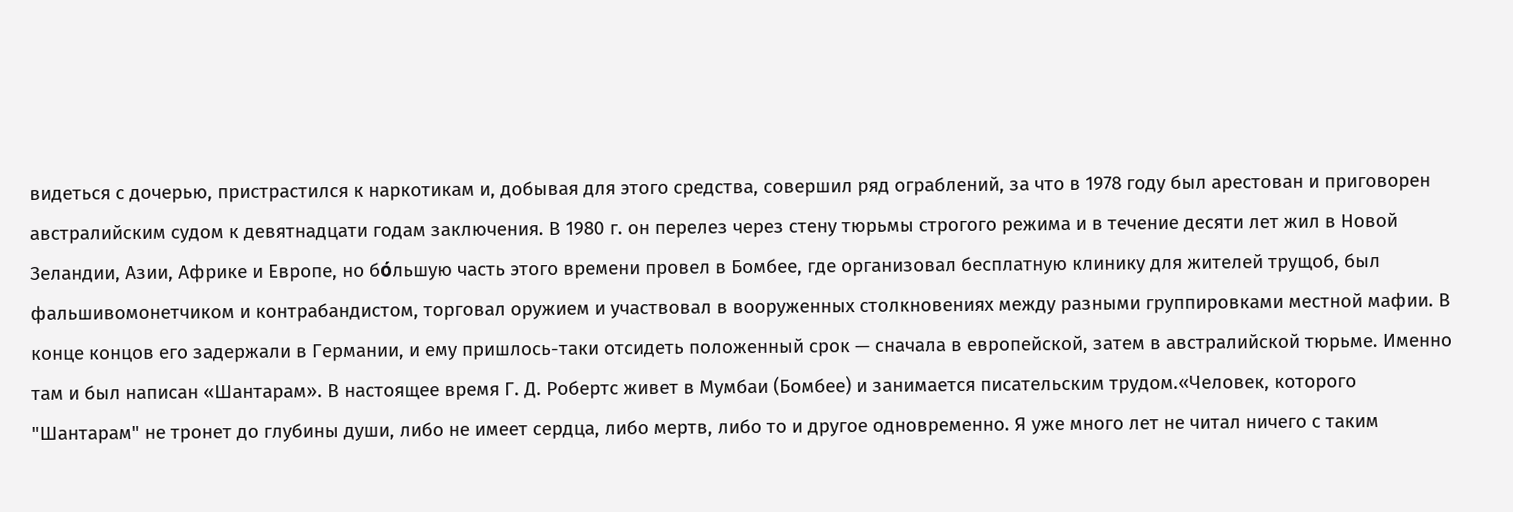видеться с дочерью, пристрастился к наркотикам и, добывая для этого средства, совершил ряд ограблений, за что в 1978 году был арестован и приговорен австралийским судом к девятнадцати годам заключения. В 1980 г. он перелез через стену тюрьмы строгого режима и в течение десяти лет жил в Новой Зеландии, Азии, Африке и Европе, но бόльшую часть этого времени провел в Бомбее, где организовал бесплатную клинику для жителей трущоб, был фальшивомонетчиком и контрабандистом, торговал оружием и участвовал в вооруженных столкновениях между разными группировками местной мафии. В конце концов его задержали в Германии, и ему пришлось-таки отсидеть положенный срок — сначала в европейской, затем в австралийской тюрьме. Именно там и был написан «Шантарам». В настоящее время Г. Д. Робертс живет в Мумбаи (Бомбее) и занимается писательским трудом.«Человек, которого "Шантарам" не тронет до глубины души, либо не имеет сердца, либо мертв, либо то и другое одновременно. Я уже много лет не читал ничего с таким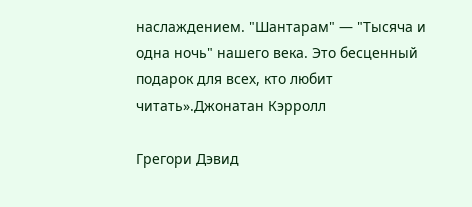наслаждением. "Шантарам" — "Тысяча и одна ночь" нашего века. Это бесценный подарок для всех, кто любит читать».Джонатан Кэрролл

Грегори Дэвид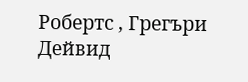Робертс , Грегъри Дейвид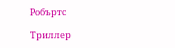Робъртс

Триллер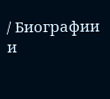/ Биографии и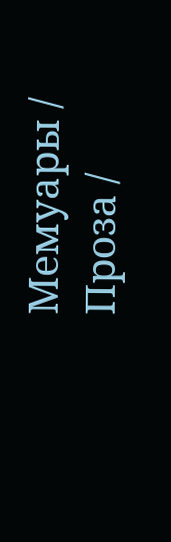Мемуары / Проза /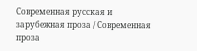Современная русская и зарубежная проза / Современная проза